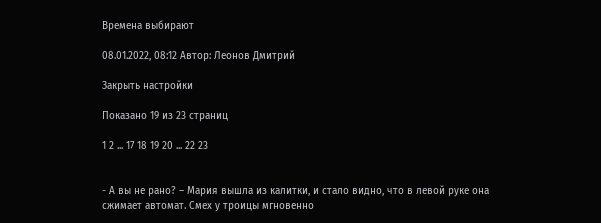Времена выбирают

08.01.2022, 08:12 Автор: Леонов Дмитрий

Закрыть настройки

Показано 19 из 23 страниц

1 2 ... 17 18 19 20 ... 22 23


- А вы не рано? – Мария вышла из калитки, и стало видно, что в левой руке она сжимает автомат. Смех у троицы мгновенно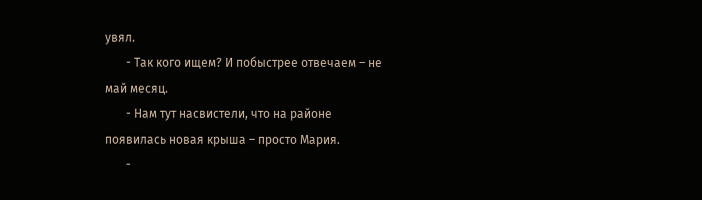увял.
       - Так кого ищем? И побыстрее отвечаем – не май месяц.
       - Нам тут насвистели, что на районе появилась новая крыша – просто Мария.
       -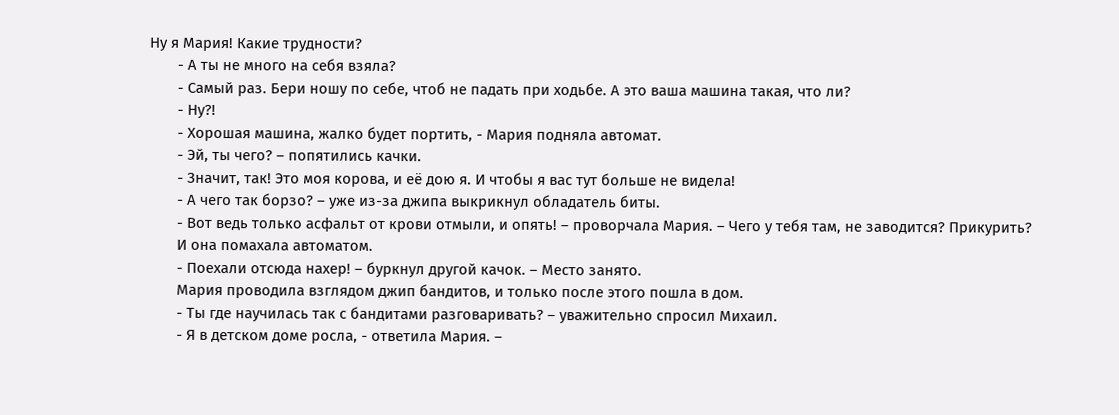Ну я Мария! Какие трудности?
       - А ты не много на себя взяла?
       - Самый раз. Бери ношу по себе, чтоб не падать при ходьбе. А это ваша машина такая, что ли?
       - Ну?!
       - Хорошая машина, жалко будет портить, - Мария подняла автомат.
       - Эй, ты чего? – попятились качки.
       - Значит, так! Это моя корова, и её дою я. И чтобы я вас тут больше не видела!
       - А чего так борзо? – уже из-за джипа выкрикнул обладатель биты.
       - Вот ведь только асфальт от крови отмыли, и опять! – проворчала Мария. – Чего у тебя там, не заводится? Прикурить?
       И она помахала автоматом.
       - Поехали отсюда нахер! – буркнул другой качок. – Место занято.
       Мария проводила взглядом джип бандитов, и только после этого пошла в дом.
       - Ты где научилась так с бандитами разговаривать? – уважительно спросил Михаил.
       - Я в детском доме росла, - ответила Мария. –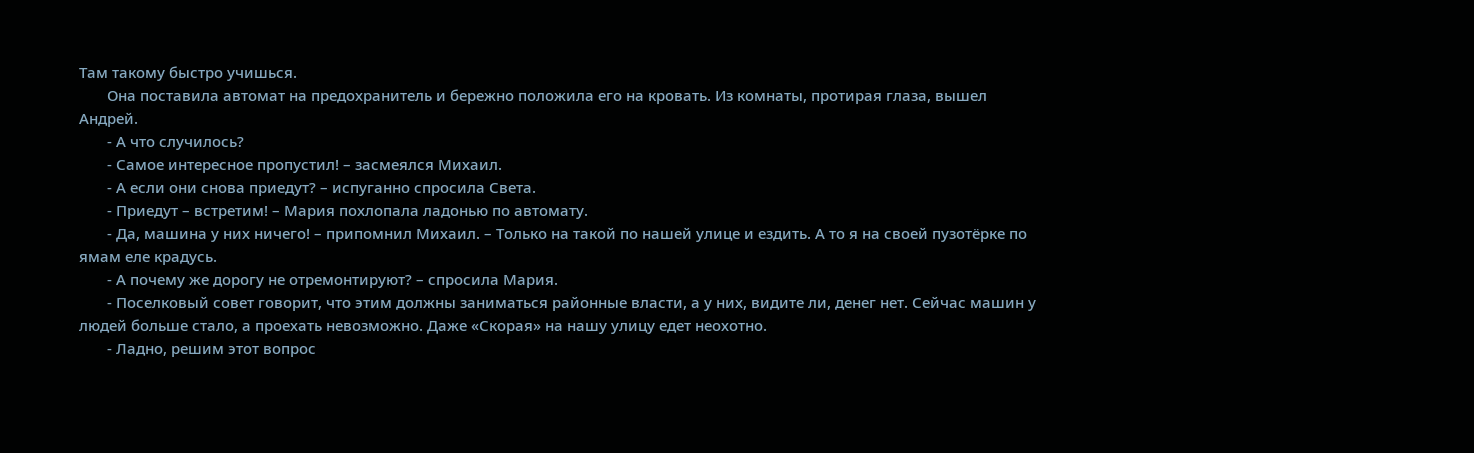Там такому быстро учишься.
       Она поставила автомат на предохранитель и бережно положила его на кровать. Из комнаты, протирая глаза, вышел Андрей.
       - А что случилось?
       - Самое интересное пропустил! – засмеялся Михаил.
       - А если они снова приедут? – испуганно спросила Света.
       - Приедут – встретим! – Мария похлопала ладонью по автомату.
       - Да, машина у них ничего! – припомнил Михаил. – Только на такой по нашей улице и ездить. А то я на своей пузотёрке по ямам еле крадусь.
       - А почему же дорогу не отремонтируют? – спросила Мария.
       - Поселковый совет говорит, что этим должны заниматься районные власти, а у них, видите ли, денег нет. Сейчас машин у людей больше стало, а проехать невозможно. Даже «Скорая» на нашу улицу едет неохотно.
       - Ладно, решим этот вопрос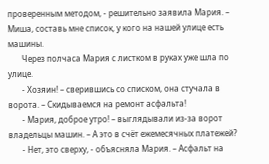проверенным методом, - решительно заявила Мария. – Миша, составь мне список, у кого на нашей улице есть машины.
       Через полчаса Мария с листком в руках уже шла по улице.
       - Хозяин! – сверившись со списком, она стучала в ворота. – Скидываемся на ремонт асфальта!
       - Мария, доброе утро! – выглядывали из-за ворот владельцы машин. – А это в счёт ежемесячных платежей?
       - Нет, это сверху, - объясняла Мария. – Асфальт на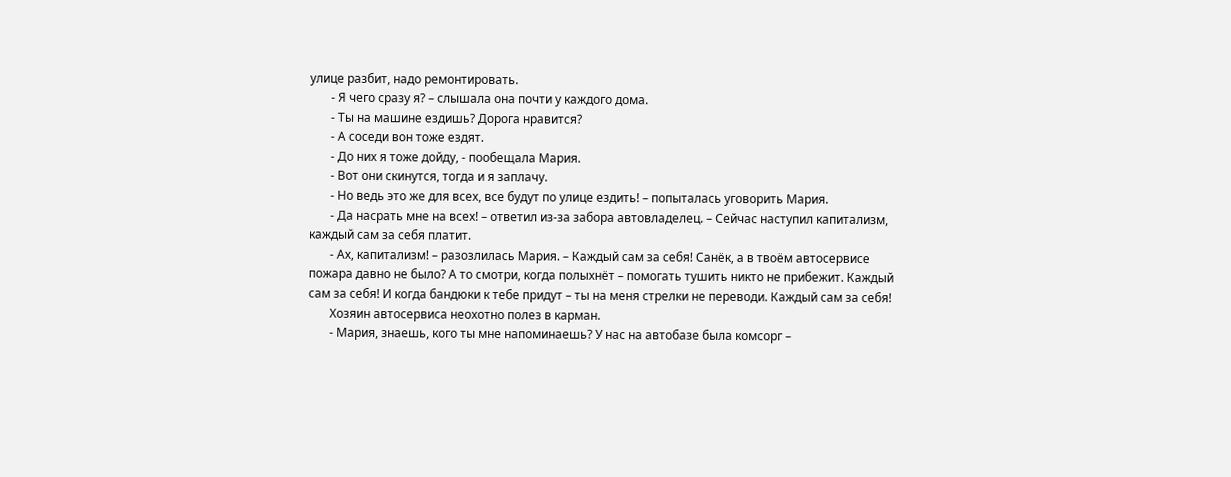улице разбит, надо ремонтировать.
       - Я чего сразу я? – слышала она почти у каждого дома.
       - Ты на машине ездишь? Дорога нравится?
       - А соседи вон тоже ездят.
       - До них я тоже дойду, - пообещала Мария.
       - Вот они скинутся, тогда и я заплачу.
       - Но ведь это же для всех, все будут по улице ездить! – попыталась уговорить Мария.
       - Да насрать мне на всех! – ответил из-за забора автовладелец. – Сейчас наступил капитализм, каждый сам за себя платит.
       - Ах, капитализм! – разозлилась Мария. – Каждый сам за себя! Санёк, а в твоём автосервисе пожара давно не было? А то смотри, когда полыхнёт – помогать тушить никто не прибежит. Каждый сам за себя! И когда бандюки к тебе придут – ты на меня стрелки не переводи. Каждый сам за себя!
       Хозяин автосервиса неохотно полез в карман.
       - Мария, знаешь, кого ты мне напоминаешь? У нас на автобазе была комсорг –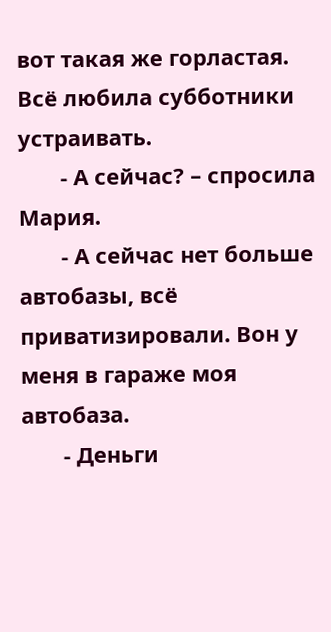вот такая же горластая. Всё любила субботники устраивать.
       - А сейчас? – спросила Мария.
       - А сейчас нет больше автобазы, всё приватизировали. Вон у меня в гараже моя автобаза.
       - Деньги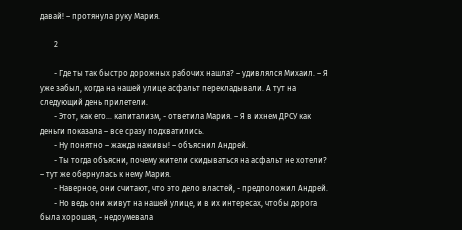давай! – протянула руку Мария.

       2

       - Где ты так быстро дорожных рабочих нашла? – удивлялся Михаил. – Я уже забыл, когда на нашей улице асфальт перекладывали. А тут на следующий день прилетели.
       - Этот, как его… капитализм, - ответила Мария. – Я в ихнем ДРСУ как деньги показала – все сразу подхватились.
       - Ну понятно – жажда наживы! – объяснил Андрей.
       - Ты тогда объясни, почему жители скидываться на асфальт не хотели? – тут же обернулась к нему Мария.
       - Наверное, они считают, что это дело властей, - предположил Андрей.
       - Но ведь они живут на нашей улице, и в их интересах, чтобы дорога была хорошая, - недоумевала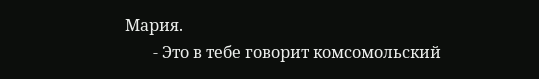Мария.
       - Это в тебе говорит комсомольский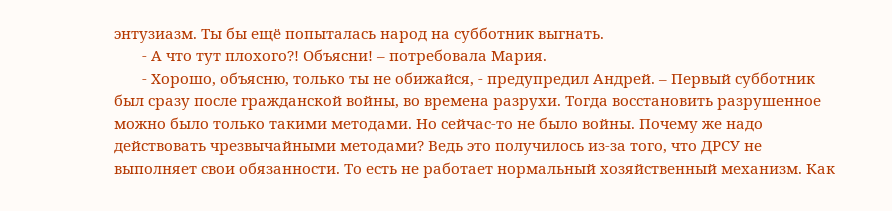энтузиазм. Ты бы ещё попыталась народ на субботник выгнать.
       - А что тут плохого?! Объясни! – потребовала Мария.
       - Хорошо, объясню, только ты не обижайся, - предупредил Андрей. – Первый субботник был сразу после гражданской войны, во времена разрухи. Тогда восстановить разрушенное можно было только такими методами. Но сейчас-то не было войны. Почему же надо действовать чрезвычайными методами? Ведь это получилось из-за того, что ДРСУ не выполняет свои обязанности. То есть не работает нормальный хозяйственный механизм. Как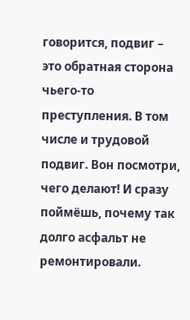говорится, подвиг – это обратная сторона чьего-то преступления. В том числе и трудовой подвиг. Вон посмотри, чего делают! И сразу поймёшь, почему так долго асфальт не ремонтировали.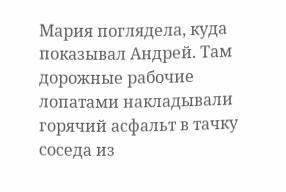Мария поглядела, куда показывал Андрей. Там дорожные рабочие лопатами накладывали горячий асфальт в тачку соседа из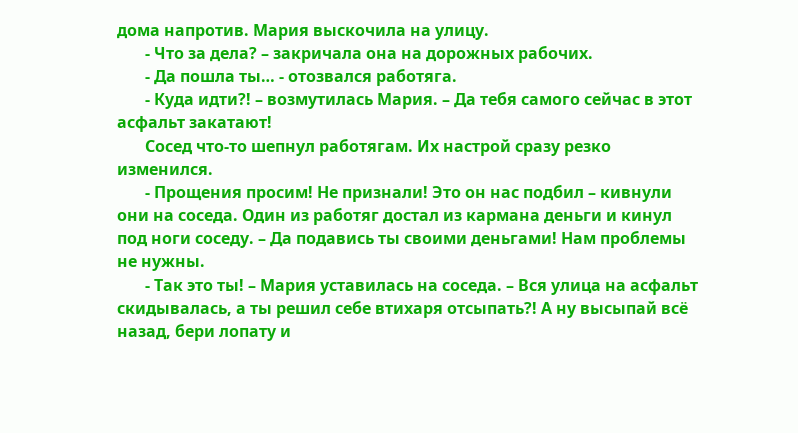дома напротив. Мария выскочила на улицу.
       - Что за дела? – закричала она на дорожных рабочих.
       - Да пошла ты… - отозвался работяга.
       - Куда идти?! – возмутилась Мария. – Да тебя самого сейчас в этот асфальт закатают!
       Сосед что-то шепнул работягам. Их настрой сразу резко изменился.
       - Прощения просим! Не признали! Это он нас подбил – кивнули они на соседа. Один из работяг достал из кармана деньги и кинул под ноги соседу. – Да подавись ты своими деньгами! Нам проблемы не нужны.
       - Так это ты! – Мария уставилась на соседа. – Вся улица на асфальт скидывалась, а ты решил себе втихаря отсыпать?! А ну высыпай всё назад, бери лопату и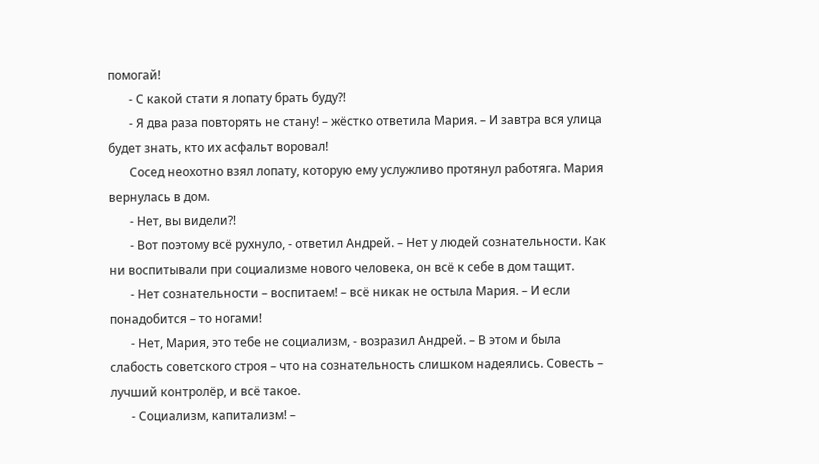помогай!
       - С какой стати я лопату брать буду?!
       - Я два раза повторять не стану! – жёстко ответила Мария. – И завтра вся улица будет знать, кто их асфальт воровал!
       Сосед неохотно взял лопату, которую ему услужливо протянул работяга. Мария вернулась в дом.
       - Нет, вы видели?!
       - Вот поэтому всё рухнуло, - ответил Андрей. – Нет у людей сознательности. Как ни воспитывали при социализме нового человека, он всё к себе в дом тащит.
       - Нет сознательности – воспитаем! – всё никак не остыла Мария. – И если понадобится – то ногами!
       - Нет, Мария, это тебе не социализм, - возразил Андрей. – В этом и была слабость советского строя – что на сознательность слишком надеялись. Совесть – лучший контролёр, и всё такое.
       - Социализм, капитализм! –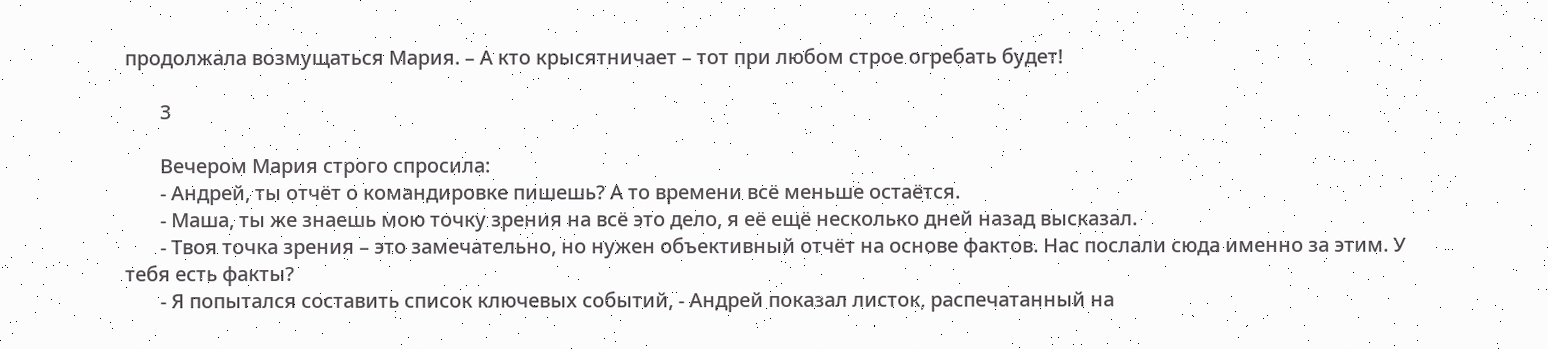продолжала возмущаться Мария. – А кто крысятничает – тот при любом строе огребать будет!

       3

       Вечером Мария строго спросила:
       - Андрей, ты отчёт о командировке пишешь? А то времени всё меньше остаётся.
       - Маша, ты же знаешь мою точку зрения на всё это дело, я её ещё несколько дней назад высказал.
       - Твоя точка зрения – это замечательно, но нужен объективный отчёт на основе фактов. Нас послали сюда именно за этим. У тебя есть факты?
       - Я попытался составить список ключевых событий, - Андрей показал листок, распечатанный на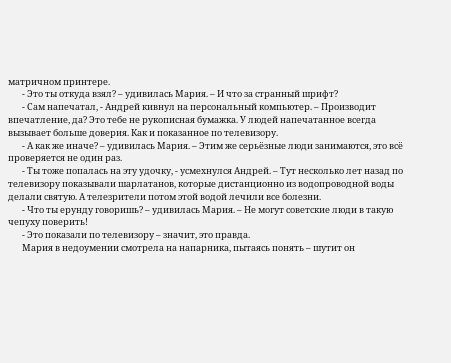матричном принтере.
       - Это ты откуда взял? – удивилась Мария. – И что за странный шрифт?
       - Сам напечатал, - Андрей кивнул на персональный компьютер. – Производит впечатление, да? Это тебе не рукописная бумажка. У людей напечатанное всегда вызывает больше доверия. Как и показанное по телевизору.
       - А как же иначе? – удивилась Мария. – Этим же серьёзные люди занимаются, это всё проверяется не один раз.
       - Ты тоже попалась на эту удочку, - усмехнулся Андрей. – Тут несколько лет назад по телевизору показывали шарлатанов, которые дистанционно из водопроводной воды делали святую. А телезрители потом этой водой лечили все болезни.
       - Что ты ерунду говоришь? – удивилась Мария. – Не могут советские люди в такую чепуху поверить!
       - Это показали по телевизору – значит, это правда.
       Мария в недоумении смотрела на напарника, пытаясь понять – шутит он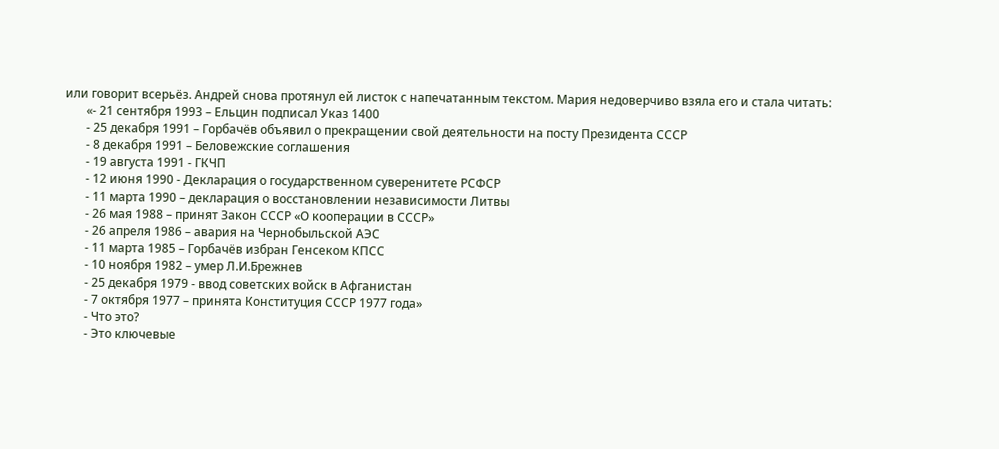или говорит всерьёз. Андрей снова протянул ей листок с напечатанным текстом. Мария недоверчиво взяла его и стала читать:
       «- 21 сентября 1993 – Ельцин подписал Указ 1400
       - 25 декабря 1991 – Горбачёв объявил о прекращении свой деятельности на посту Президента СССР
       - 8 декабря 1991 – Беловежские соглашения
       - 19 августа 1991 - ГКЧП
       - 12 июня 1990 - Декларация о государственном суверенитете РСФСР
       - 11 марта 1990 – декларация о восстановлении независимости Литвы
       - 26 мая 1988 – принят Закон СССР «О кооперации в СССР»
       - 26 апреля 1986 – авария на Чернобыльской АЭС
       - 11 марта 1985 – Горбачёв избран Генсеком КПСС
       - 10 ноября 1982 – умер Л.И.Брежнев
       - 25 декабря 1979 - ввод советских войск в Афганистан
       - 7 октября 1977 – принята Конституция СССР 1977 года»
       - Что это?
       - Это ключевые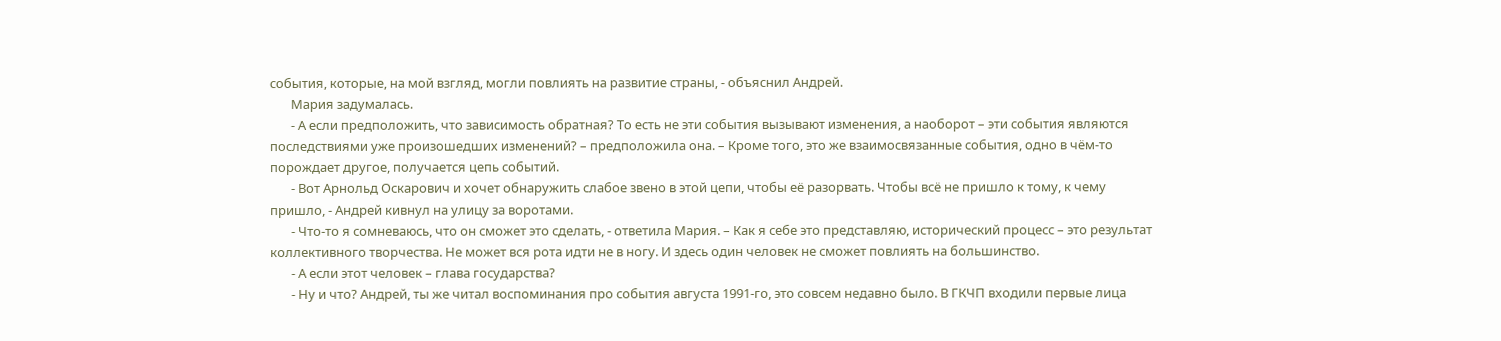события, которые, на мой взгляд, могли повлиять на развитие страны, - объяснил Андрей.
       Мария задумалась.
       - А если предположить, что зависимость обратная? То есть не эти события вызывают изменения, а наоборот – эти события являются последствиями уже произошедших изменений? – предположила она. – Кроме того, это же взаимосвязанные события, одно в чём-то порождает другое, получается цепь событий.
       - Вот Арнольд Оскарович и хочет обнаружить слабое звено в этой цепи, чтобы её разорвать. Чтобы всё не пришло к тому, к чему пришло, - Андрей кивнул на улицу за воротами.
       - Что-то я сомневаюсь, что он сможет это сделать, - ответила Мария. – Как я себе это представляю, исторический процесс – это результат коллективного творчества. Не может вся рота идти не в ногу. И здесь один человек не сможет повлиять на большинство.
       - А если этот человек – глава государства?
       - Ну и что? Андрей, ты же читал воспоминания про события августа 1991-го, это совсем недавно было. В ГКЧП входили первые лица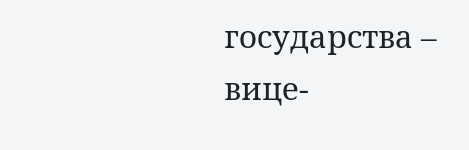государства – вице-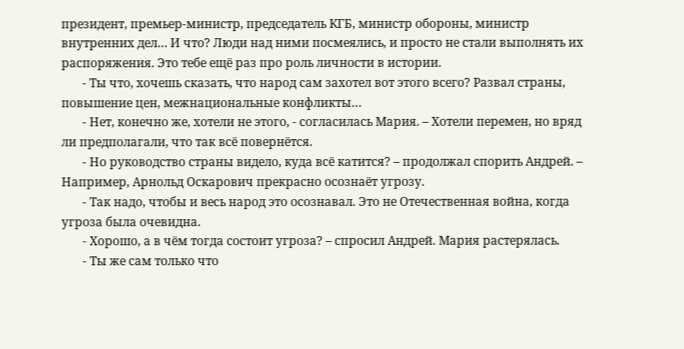президент, премьер-министр, председатель КГБ, министр обороны, министр внутренних дел… И что? Люди над ними посмеялись, и просто не стали выполнять их распоряжения. Это тебе ещё раз про роль личности в истории.
       - Ты что, хочешь сказать, что народ сам захотел вот этого всего? Развал страны, повышение цен, межнациональные конфликты…
       - Нет, конечно же, хотели не этого, - согласилась Мария. – Хотели перемен, но вряд ли предполагали, что так всё повернётся.
       - Но руководство страны видело, куда всё катится? – продолжал спорить Андрей. – Например, Арнольд Оскарович прекрасно осознаёт угрозу.
       - Так надо, чтобы и весь народ это осознавал. Это не Отечественная война, когда угроза была очевидна.
       - Хорошо, а в чём тогда состоит угроза? – спросил Андрей. Мария растерялась.
       - Ты же сам только что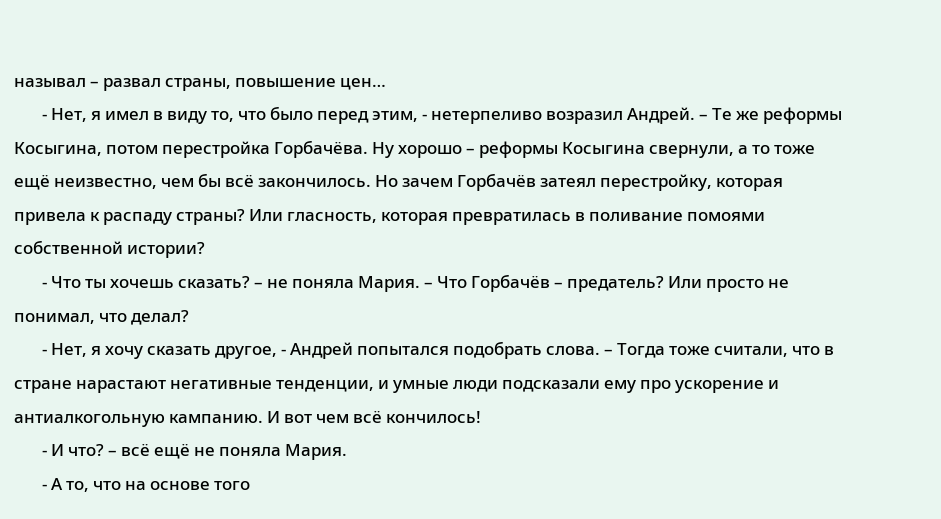называл – развал страны, повышение цен…
       - Нет, я имел в виду то, что было перед этим, - нетерпеливо возразил Андрей. – Те же реформы Косыгина, потом перестройка Горбачёва. Ну хорошо – реформы Косыгина свернули, а то тоже ещё неизвестно, чем бы всё закончилось. Но зачем Горбачёв затеял перестройку, которая привела к распаду страны? Или гласность, которая превратилась в поливание помоями собственной истории?
       - Что ты хочешь сказать? – не поняла Мария. – Что Горбачёв – предатель? Или просто не понимал, что делал?
       - Нет, я хочу сказать другое, - Андрей попытался подобрать слова. – Тогда тоже считали, что в стране нарастают негативные тенденции, и умные люди подсказали ему про ускорение и антиалкогольную кампанию. И вот чем всё кончилось!
       - И что? – всё ещё не поняла Мария.
       - А то, что на основе того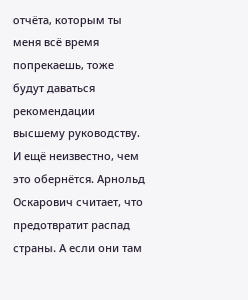отчёта, которым ты меня всё время попрекаешь, тоже будут даваться рекомендации высшему руководству. И ещё неизвестно, чем это обернётся. Арнольд Оскарович считает, что предотвратит распад страны. А если они там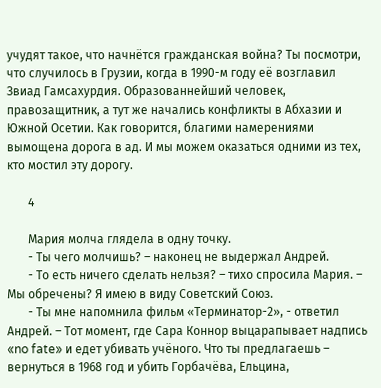учудят такое, что начнётся гражданская война? Ты посмотри, что случилось в Грузии, когда в 1990-м году её возглавил Звиад Гамсахурдия. Образованнейший человек, правозащитник, а тут же начались конфликты в Абхазии и Южной Осетии. Как говорится, благими намерениями вымощена дорога в ад. И мы можем оказаться одними из тех, кто мостил эту дорогу.

       4

       Мария молча глядела в одну точку.
       - Ты чего молчишь? – наконец не выдержал Андрей.
       - То есть ничего сделать нельзя? – тихо спросила Мария. – Мы обречены? Я имею в виду Советский Союз.
       - Ты мне напомнила фильм «Терминатор-2», - ответил Андрей. – Тот момент, где Сара Коннор выцарапывает надпись «no fate» и едет убивать учёного. Что ты предлагаешь – вернуться в 1968 год и убить Горбачёва, Ельцина,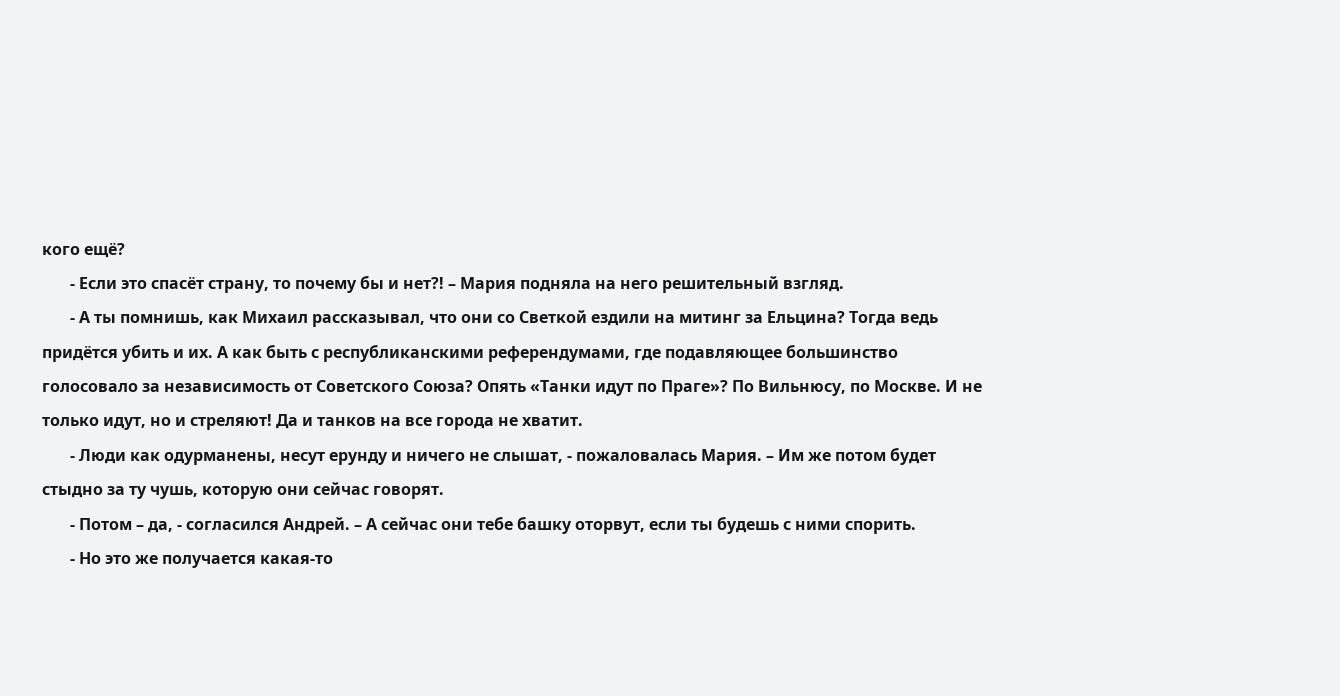кого ещё?
       - Если это спасёт страну, то почему бы и нет?! – Мария подняла на него решительный взгляд.
       - А ты помнишь, как Михаил рассказывал, что они со Светкой ездили на митинг за Ельцина? Тогда ведь придётся убить и их. А как быть с республиканскими референдумами, где подавляющее большинство голосовало за независимость от Советского Союза? Опять «Танки идут по Праге»? По Вильнюсу, по Москве. И не только идут, но и стреляют! Да и танков на все города не хватит.
       - Люди как одурманены, несут ерунду и ничего не слышат, - пожаловалась Мария. – Им же потом будет стыдно за ту чушь, которую они сейчас говорят.
       - Потом – да, - согласился Андрей. – А сейчас они тебе башку оторвут, если ты будешь с ними спорить.
       - Но это же получается какая-то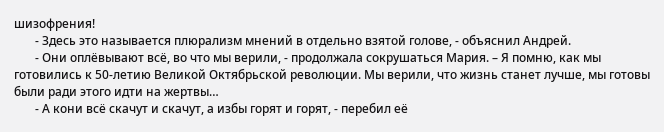шизофрения!
       - Здесь это называется плюрализм мнений в отдельно взятой голове, - объяснил Андрей.
       - Они оплёвывают всё, во что мы верили, - продолжала сокрушаться Мария. – Я помню, как мы готовились к 50-летию Великой Октябрьской революции. Мы верили, что жизнь станет лучше, мы готовы были ради этого идти на жертвы…
       - А кони всё скачут и скачут, а избы горят и горят, - перебил её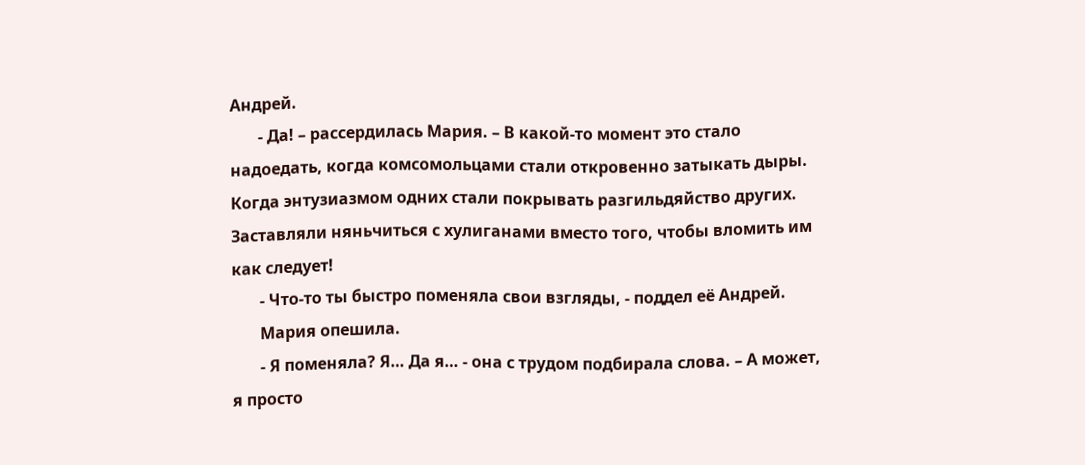Андрей.
       - Да! – рассердилась Мария. – В какой-то момент это стало надоедать, когда комсомольцами стали откровенно затыкать дыры. Когда энтузиазмом одних стали покрывать разгильдяйство других. Заставляли няньчиться с хулиганами вместо того, чтобы вломить им как следует!
       - Что-то ты быстро поменяла свои взгляды, - поддел её Андрей.
       Мария опешила.
       - Я поменяла? Я… Да я… - она с трудом подбирала слова. – А может, я просто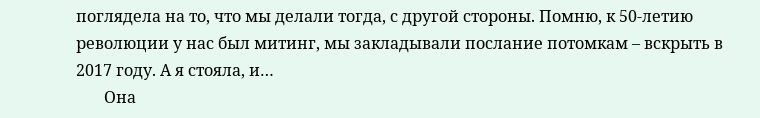поглядела на то, что мы делали тогда, с другой стороны. Помню, к 50-летию революции у нас был митинг, мы закладывали послание потомкам – вскрыть в 2017 году. А я стояла, и…
       Она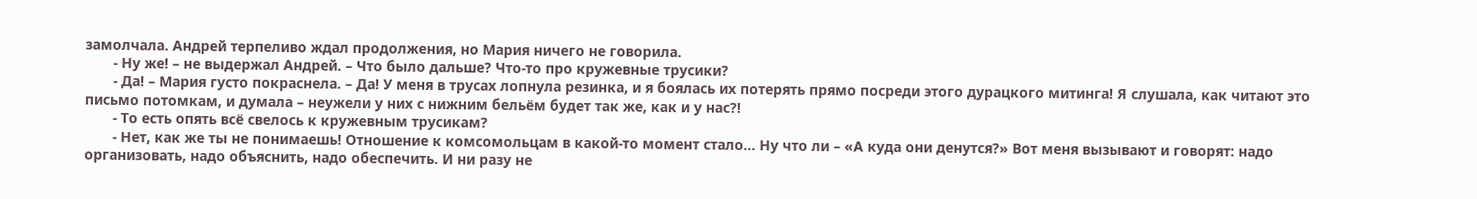замолчала. Андрей терпеливо ждал продолжения, но Мария ничего не говорила.
       - Ну же! – не выдержал Андрей. – Что было дальше? Что-то про кружевные трусики?
       - Да! – Мария густо покраснела. – Да! У меня в трусах лопнула резинка, и я боялась их потерять прямо посреди этого дурацкого митинга! Я слушала, как читают это письмо потомкам, и думала – неужели у них с нижним бельём будет так же, как и у нас?!
       - То есть опять всё свелось к кружевным трусикам?
       - Нет, как же ты не понимаешь! Отношение к комсомольцам в какой-то момент стало… Ну что ли – «А куда они денутся?» Вот меня вызывают и говорят: надо организовать, надо объяснить, надо обеспечить. И ни разу не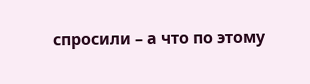спросили – а что по этому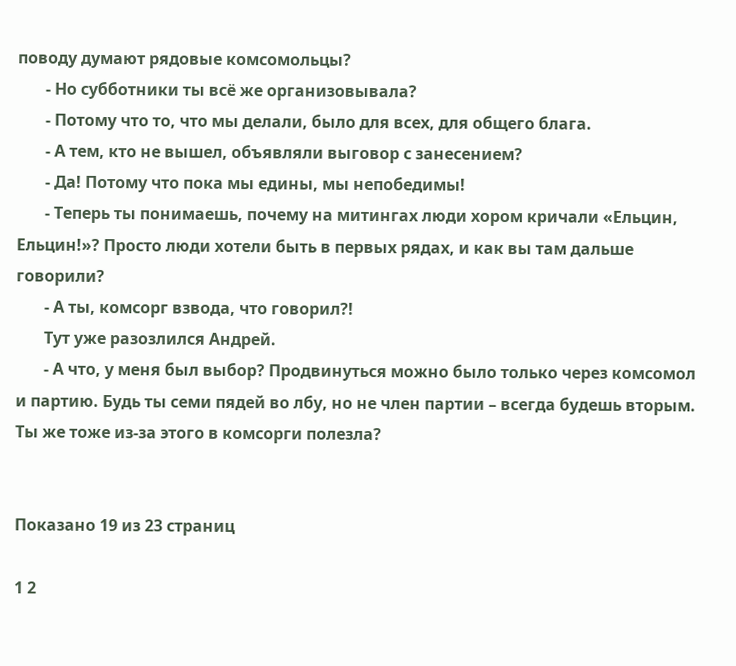поводу думают рядовые комсомольцы?
       - Но субботники ты всё же организовывала?
       - Потому что то, что мы делали, было для всех, для общего блага.
       - А тем, кто не вышел, объявляли выговор с занесением?
       - Да! Потому что пока мы едины, мы непобедимы!
       - Теперь ты понимаешь, почему на митингах люди хором кричали «Ельцин, Ельцин!»? Просто люди хотели быть в первых рядах, и как вы там дальше говорили?
       - А ты, комсорг взвода, что говорил?!
       Тут уже разозлился Андрей.
       - А что, у меня был выбор? Продвинуться можно было только через комсомол и партию. Будь ты семи пядей во лбу, но не член партии – всегда будешь вторым. Ты же тоже из-за этого в комсорги полезла?


Показано 19 из 23 страниц

1 2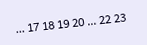... 17 18 19 20 ... 22 23